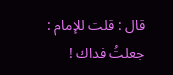قال : قلت للإمام : جعلتُ فداك !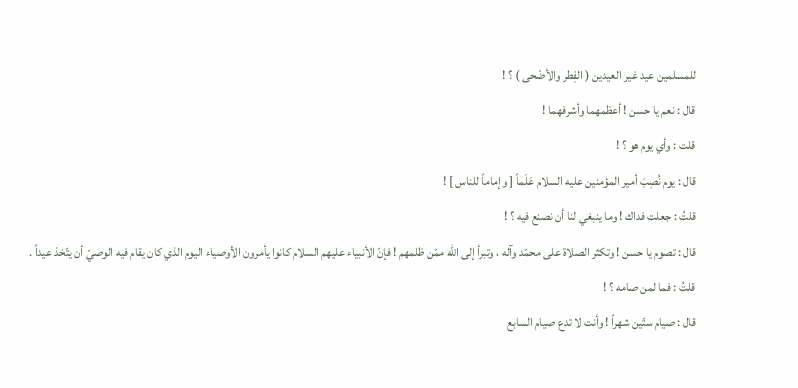للمسلمين عيد غير العيدين ( الفِطر والأضْحى ) ؟ !
قال : نعم يا حسن ! أعظمهما وأشرفهما !
قلت : وأي يوم هو ؟ !
قال : يوم نُصِبَ أمير المؤمنين عليه السلام عَلَماً [ وإماماً للناس ] !
قلتُ : جعلت فداك ! وما ينبغي لنا أن نصنع فيه ؟ !
قال : تصوم يا حسن ! وتكثر الصلاة على محمّد وآله ، وتبرأ إلى الله ممّن ظلمهم ! فإنّ الأنبياء عليهم السلام كانوا يأمرون الأوصياء اليوم الذي كان يقام فيه الوصيّ أن يتّخذ عيداً .
قلتُ : فما لمن صامه ؟ !
قال : صيام ستّين شهراً ! وأنت لا تدع صيام السابع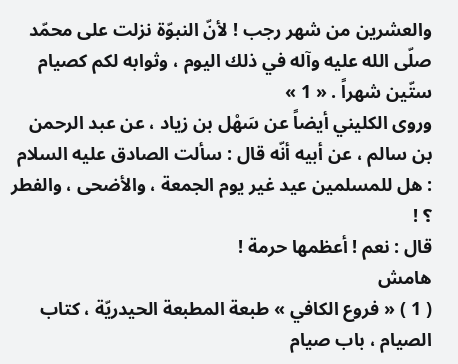والعشرين من شهر رجب ! لأنّ النبوّة نزلت على محمّد صلّى الله عليه وآله في ذلك اليوم ، وثوابه لكم كصيام ستّين شهراً . « 1 »
وروى الكليني أيضاً عن سَهْل بن زياد ، عن عبد الرحمن بن سالم ، عن أبيه أنّه قال : سألت الصادق عليه السلام : هل للمسلمين عيد غير يوم الجمعة ، والأضحى ، والفطر ؟ !
قال : نعم ! أعظمها حرمة !
هامش
( 1 ) « فروع الكافي » طبعة المطبعة الحيدريّة ، كتاب الصيام ، باب صيام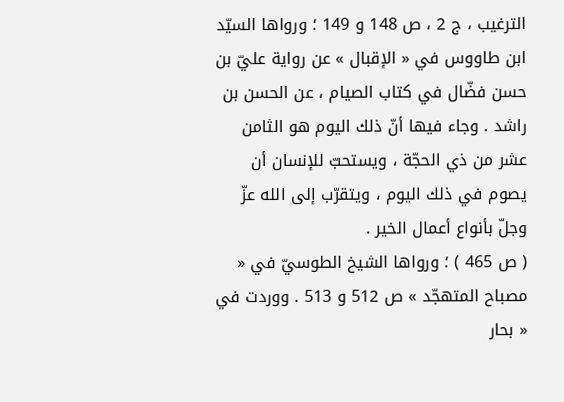الترغيب ، ج 2 ، ص 148 و 149 ؛ ورواها السيّد ابن طاووس في « الإقبال » عن رواية عليّ بن حسن فضّال في كتاب الصيام ، عن الحسن بن راشد . وجاء فيها أنّ ذلك اليوم هو الثامن عشر من ذي الحجّة ، ويستحبّ للإنسان أن يصوم في ذلك اليوم ، ويتقرّب إلى الله عزّ وجلّ بأنواع أعمال الخير .
( ص 465 ) ؛ ورواها الشيخ الطوسيّ في « مصباح المتهجّد » ص 512 و 513 . ووردت في « بحار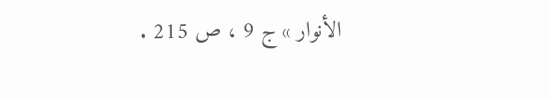الأنوار » ج 9 ، ص 215 .